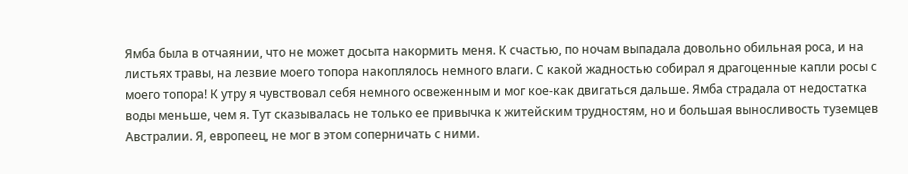Ямба была в отчаянии, что не может досыта накормить меня. К счастью, по ночам выпадала довольно обильная роса, и на листьях травы, на лезвие моего топора накоплялось немного влаги. С какой жадностью собирал я драгоценные капли росы с моего топора! К утру я чувствовал себя немного освеженным и мог кое-как двигаться дальше. Ямба страдала от недостатка воды меньше, чем я. Тут сказывалась не только ее привычка к житейским трудностям, но и большая выносливость туземцев Австралии. Я, европеец, не мог в этом соперничать с ними.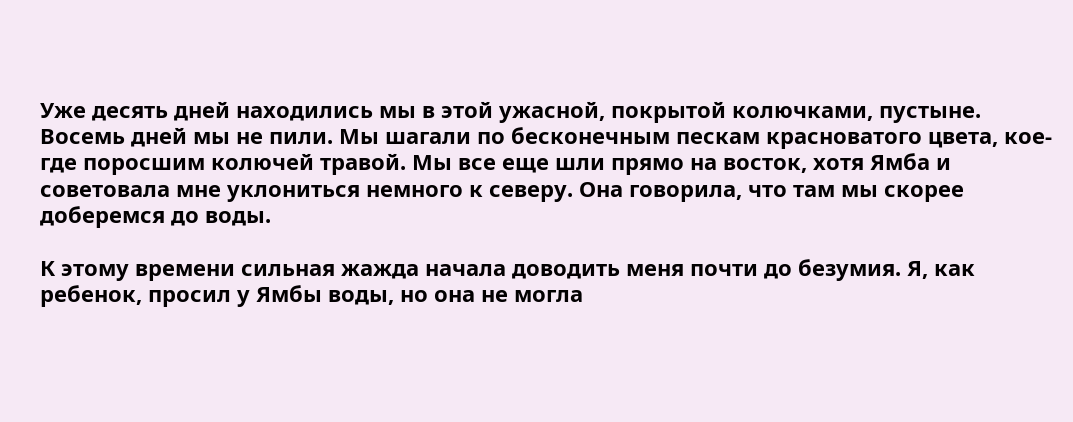Уже десять дней находились мы в этой ужасной, покрытой колючками, пустыне. Восемь дней мы не пили. Мы шагали по бесконечным пескам красноватого цвета, кое-где поросшим колючей травой. Мы все еще шли прямо на восток, хотя Ямба и советовала мне уклониться немного к северу. Она говорила, что там мы скорее доберемся до воды.

К этому времени сильная жажда начала доводить меня почти до безумия. Я, как ребенок, просил у Ямбы воды, но она не могла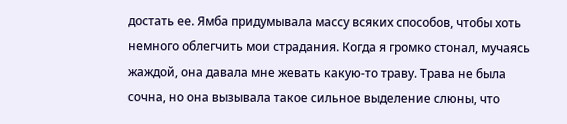достать ее. Ямба придумывала массу всяких способов, чтобы хоть немного облегчить мои страдания. Когда я громко стонал, мучаясь жаждой, она давала мне жевать какую-то траву. Трава не была сочна, но она вызывала такое сильное выделение слюны, что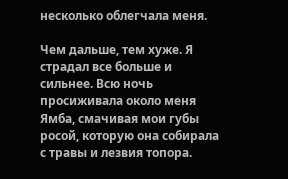несколько облегчала меня.

Чем дальше, тем хуже. Я страдал все больше и сильнее. Всю ночь просиживала около меня Ямба, смачивая мои губы росой, которую она собирала с травы и лезвия топора.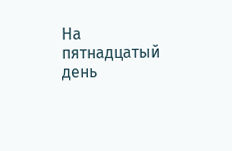На пятнадцатый день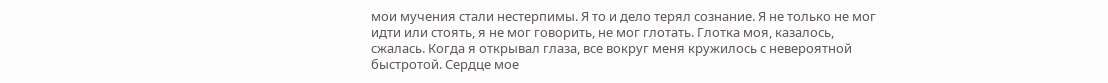мои мучения стали нестерпимы. Я то и дело терял сознание. Я не только не мог идти или стоять, я не мог говорить, не мог глотать. Глотка моя, казалось, сжалась. Когда я открывал глаза, все вокруг меня кружилось с невероятной быстротой. Сердце мое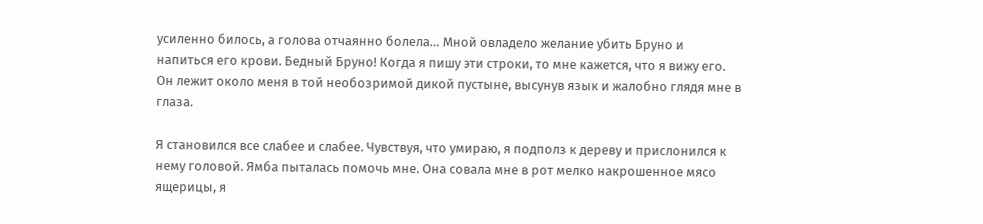усиленно билось, а голова отчаянно болела… Мной овладело желание убить Бруно и напиться его крови. Бедный Бруно! Когда я пишу эти строки, то мне кажется, что я вижу его. Он лежит около меня в той необозримой дикой пустыне, высунув язык и жалобно глядя мне в глаза.

Я становился все слабее и слабее. Чувствуя, что умираю, я подполз к дереву и прислонился к нему головой. Ямба пыталась помочь мне. Она совала мне в рот мелко накрошенное мясо ящерицы, я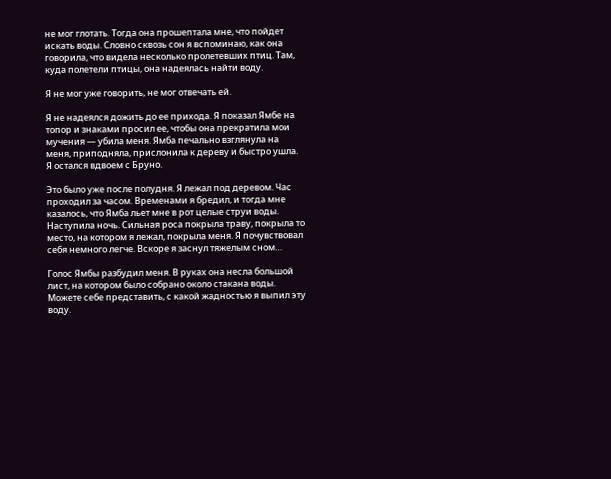не мог глотать. Тогда она прошептала мне, что пойдет искать воды. Словно сквозь сон я вспоминаю, как она говорила, что видела несколько пролетевших птиц. Там, куда полетели птицы, она надеялась найти воду.

Я не мог уже говорить, не мог отвечать ей.

Я не надеялся дожить до ее прихода. Я показал Ямбе на топор и знаками просил ее, чтобы она прекратила мои мучения — убила меня. Ямба печально взглянула на меня, приподняла, прислонила к дереву и быстро ушла. Я остался вдвоем с Бруно.

Это было уже после полудня. Я лежал под деревом. Час проходил за часом. Временами я бредил, и тогда мне казалось, что Ямба льет мне в рот целые струи воды. Наступила ночь. Сильная роса покрыла траву, покрыла то место, на котором я лежал, покрыла меня. Я почувствовал себя немного легче. Вскоре я заснул тяжелым сном…

Голос Ямбы разбудил меня. В руках она несла большой лист, на котором было собрано около стакана воды. Можете себе представить, с какой жадностью я выпил эту воду.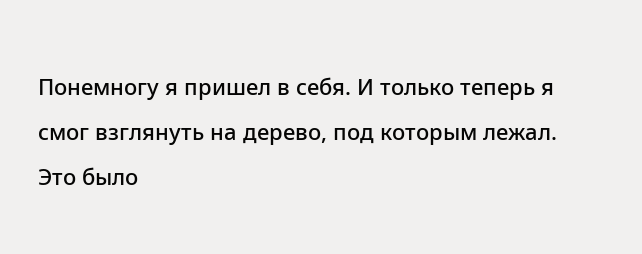Понемногу я пришел в себя. И только теперь я смог взглянуть на дерево, под которым лежал. Это было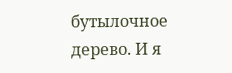бутылочное дерево. И я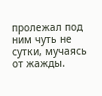пролежал под ним чуть не сутки, мучаясь от жажды.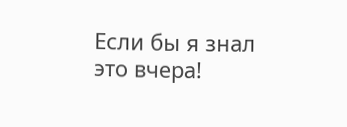Если бы я знал это вчера!